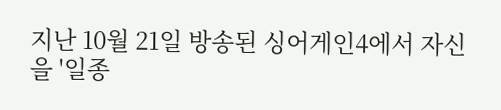지난 10월 21일 방송된 싱어게인4에서 자신을 '일종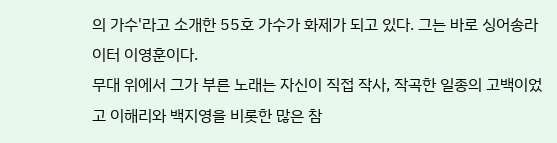의 가수'라고 소개한 55호 가수가 화제가 되고 있다. 그는 바로 싱어송라이터 이영훈이다.
무대 위에서 그가 부른 노래는 자신이 직접 작사, 작곡한 일종의 고백이었고 이해리와 백지영을 비롯한 많은 참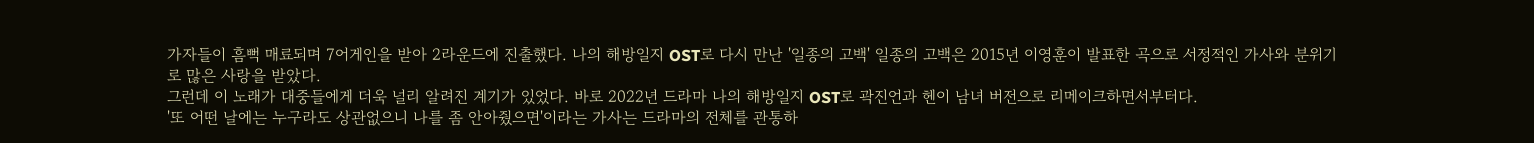가자들이 흠뻑 매료되며 7어게인을 받아 2라운드에 진출했다. 나의 해방일지 OST로 다시 만난 '일종의 고백' 일종의 고백은 2015년 이영훈이 발표한 곡으로 서정적인 가사와 분위기로 많은 사랑을 받았다.
그런데 이 노래가 대중들에게 더욱 널리 알려진 계기가 있었다. 바로 2022년 드라마 나의 해방일지 OST로 곽진언과 헨이 남녀 버전으로 리메이크하면서부터다.
'또 어떤 날에는 누구라도 상관없으니 나를 좀 안아줬으면'이라는 가사는 드라마의 전체를 관통하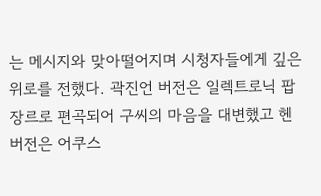는 메시지와 맞아떨어지며 시청자들에게 깊은 위로를 전했다. 곽진언 버전은 일렉트로닉 팝 장르로 편곡되어 구씨의 마음을 대변했고 헨 버전은 어쿠스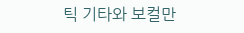틱 기타와 보컬만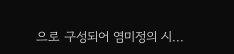으로 구성되어 염미정의 시...